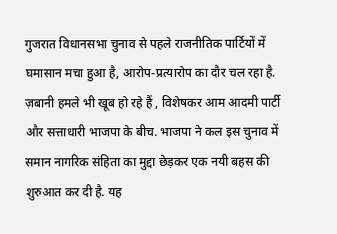गुजरात विधानसभा चुनाव से पहले राजनीतिक पार्टियों में घमासान मचा हुआ है, आरोप-प्रत्यारोप का दौर चल रहा है. ज़बानी हमले भी खूब हो रहे हैं , विशेषकर आम आदमी पार्टी और सत्ताधारी भाजपा के बीच. भाजपा ने कल इस चुनाव में समान नागरिक संहिता का मुद्दा छेड़कर एक नयी बहस की शुरुआत कर दी है. यह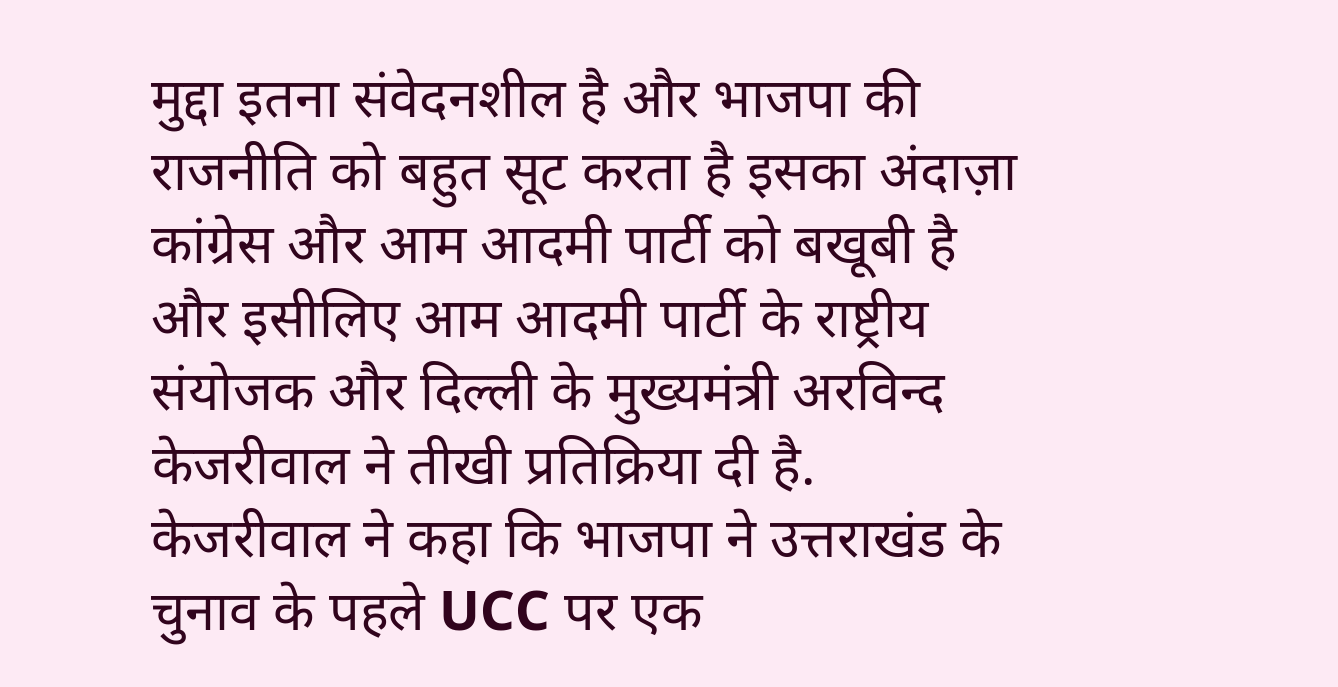मुद्दा इतना संवेदनशील है और भाजपा की राजनीति को बहुत सूट करता है इसका अंदाज़ा कांग्रेस और आम आदमी पार्टी को बखूबी है और इसीलिए आम आदमी पार्टी के राष्ट्रीय संयोजक और दिल्ली के मुख्यमंत्री अरविन्द केजरीवाल ने तीखी प्रतिक्रिया दी है.
केजरीवाल ने कहा कि भाजपा ने उत्तराखंड के चुनाव के पहले UCC पर एक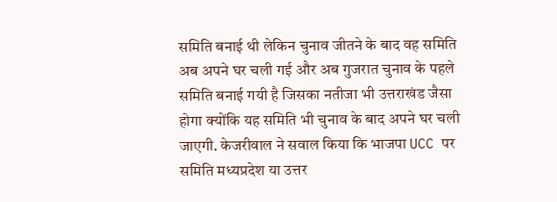समिति बनाई थी लेकिन चुनाव जीतने के बाद वह समिति अब अपने घर चली गई और अब गुजरात चुनाव के पहले समिति बनाई गयी है जिसका नतीजा भी उत्तराखंड जैसा होगा क्योंकि यह समिति भी चुनाव के बाद अपने घर चली जाएगी. केजरीवाल ने सवाल किया कि भाजपा UCC पर समिति मध्यप्रदेश या उत्तर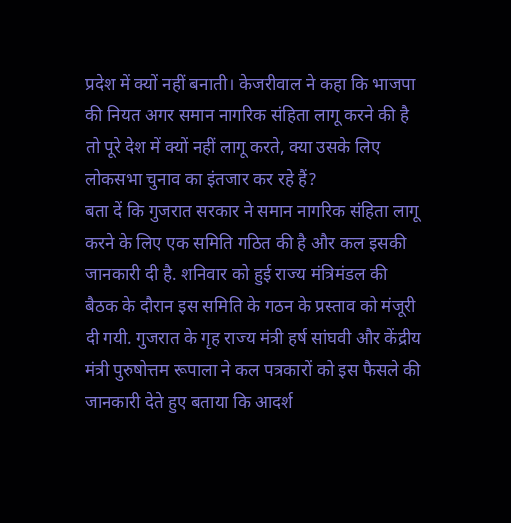प्रदेश में क्यों नहीं बनाती। केजरीवाल ने कहा कि भाजपा की नियत अगर समान नागरिक संहिता लागू करने की है तो पूरे देश में क्यों नहीं लागू करते, क्या उसके लिए लोकसभा चुनाव का इंतजार कर रहे हैं?
बता दें कि गुजरात सरकार ने समान नागरिक संहिता लागू करने के लिए एक समिति गठित की है और कल इसकी जानकारी दी है. शनिवार को हुई राज्य मंत्रिमंडल की बैठक के दौरान इस समिति के गठन के प्रस्ताव को मंजूरी दी गयी. गुजरात के गृह राज्य मंत्री हर्ष सांघवी और केंद्रीय मंत्री पुरुषोत्तम रूपाला ने कल पत्रकारों को इस फैसले की जानकारी देते हुए बताया कि आदर्श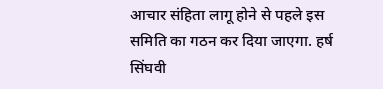आचार संहिता लागू होने से पहले इस समिति का गठन कर दिया जाएगा. हर्ष सिंघवी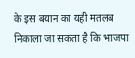के इस बयान का यही मतलब निकाला जा सकता है कि भाजपा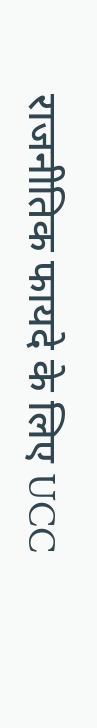राजनीतिक फायदे के लिए UCC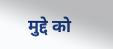मुद्दे को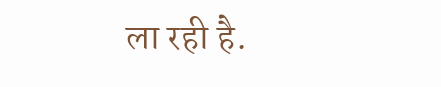ला रही है.